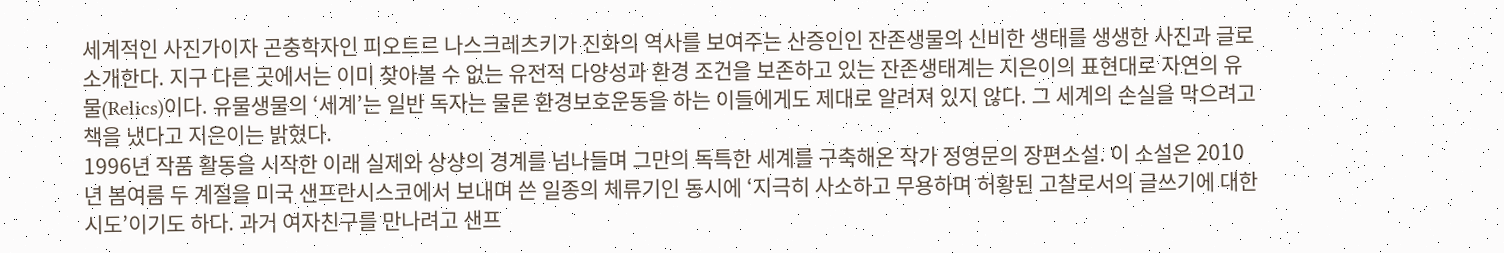세계적인 사진가이자 곤충학자인 피오트르 나스크레츠키가 진화의 역사를 보여주는 산증인인 잔존생물의 신비한 생태를 생생한 사진과 글로 소개한다. 지구 다른 곳에서는 이미 찾아볼 수 없는 유전적 다양성과 환경 조건을 보존하고 있는 잔존생태계는 지은이의 표현대로 자연의 유물(Relics)이다. 유물생물의 ‘세계’는 일반 독자는 물론 환경보호운동을 하는 이들에게도 제대로 알려져 있지 않다. 그 세계의 손실을 막으려고 책을 냈다고 지은이는 밝혔다.
1996년 작품 활동을 시작한 이래 실제와 상상의 경계를 넘나들며 그만의 독특한 세계를 구축해온 작가 정영문의 장편소설. 이 소설은 2010년 봄여름 두 계절을 미국 샌프란시스코에서 보내며 쓴 일종의 체류기인 동시에 ‘지극히 사소하고 무용하며 허황된 고찰로서의 글쓰기에 대한 시도’이기도 하다. 과거 여자친구를 만나려고 샌프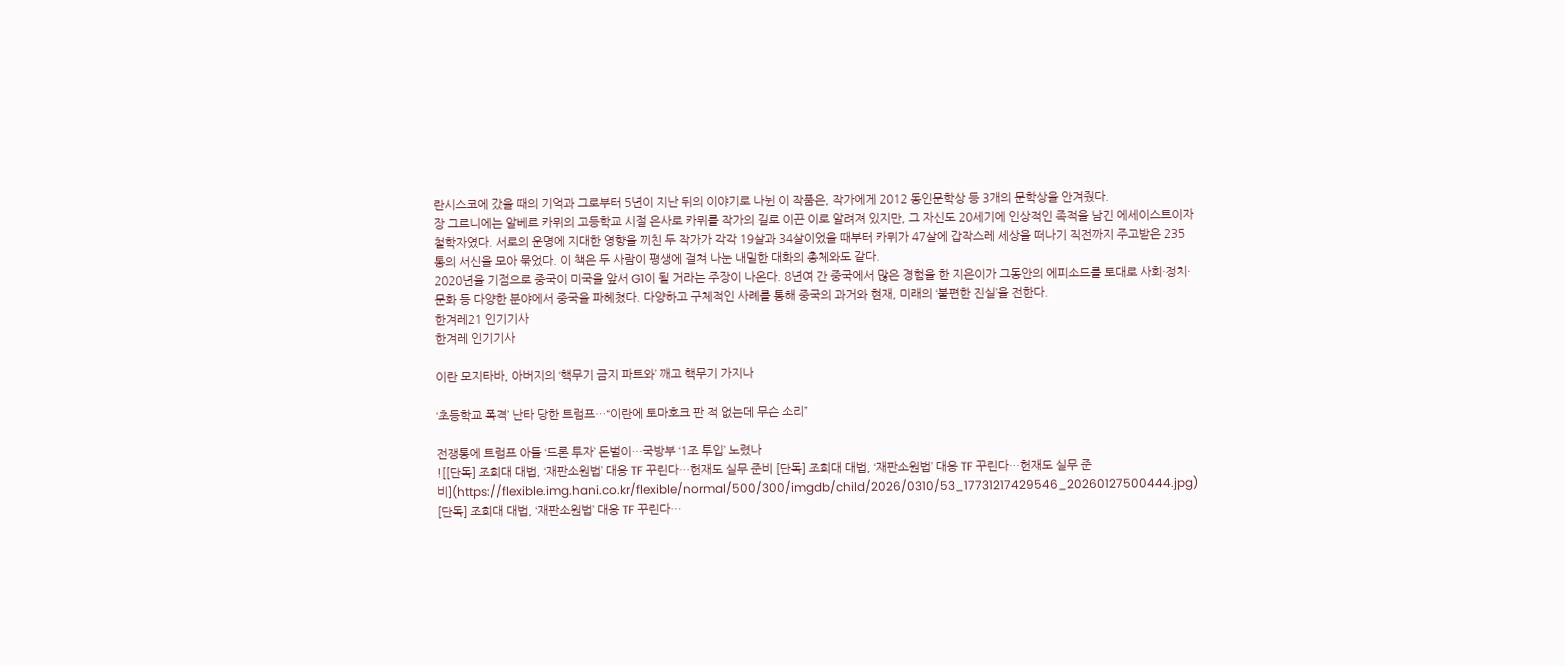란시스코에 갔을 때의 기억과 그로부터 5년이 지난 뒤의 이야기로 나뉜 이 작품은, 작가에게 2012 동인문학상 등 3개의 문학상을 안겨줬다.
장 그르니에는 알베르 카뮈의 고등학교 시절 은사로 카뮈를 작가의 길로 이끈 이로 알려져 있지만, 그 자신도 20세기에 인상적인 족적을 남긴 에세이스트이자 철학자였다. 서로의 운명에 지대한 영향을 끼친 두 작가가 각각 19살과 34살이었을 때부터 카뮈가 47살에 갑작스레 세상을 떠나기 직전까지 주고받은 235통의 서신을 모아 묶었다. 이 책은 두 사람이 평생에 걸쳐 나눈 내밀한 대화의 총체와도 같다.
2020년을 기점으로 중국이 미국을 앞서 G1이 될 거라는 주장이 나온다. 8년여 간 중국에서 많은 경험을 한 지은이가 그동안의 에피소드를 토대로 사회·정치·문화 등 다양한 분야에서 중국을 파헤쳤다. 다양하고 구체적인 사례를 통해 중국의 과거와 현재, 미래의 ‘불편한 진실’을 전한다.
한겨레21 인기기사
한겨레 인기기사

이란 모지타바, 아버지의 ‘핵무기 금지 파트와’ 깨고 핵무기 가지나

‘초등학교 폭격’ 난타 당한 트럼프…“이란에 토마호크 판 적 없는데 무슨 소리”

전쟁통에 트럼프 아들 ‘드론 투자’ 돈벌이…국방부 ‘1조 투입’ 노렸나
![[단독] 조희대 대법, ‘재판소원법’ 대응 TF 꾸린다…헌재도 실무 준비 [단독] 조희대 대법, ‘재판소원법’ 대응 TF 꾸린다…헌재도 실무 준비](https://flexible.img.hani.co.kr/flexible/normal/500/300/imgdb/child/2026/0310/53_17731217429546_20260127500444.jpg)
[단독] 조희대 대법, ‘재판소원법’ 대응 TF 꾸린다…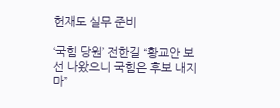헌재도 실무 준비

‘국힘 당원’ 전한길 “황교안 보선 나왔으니 국힘은 후보 내지 마”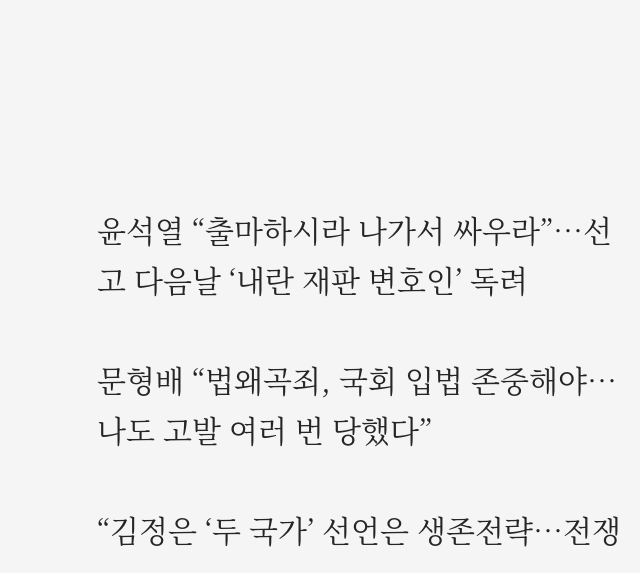윤석열 “출마하시라 나가서 싸우라”…선고 다음날 ‘내란 재판 변호인’ 독려

문형배 “법왜곡죄, 국회 입법 존중해야…나도 고발 여러 번 당했다”

“김정은 ‘두 국가’ 선언은 생존전략…전쟁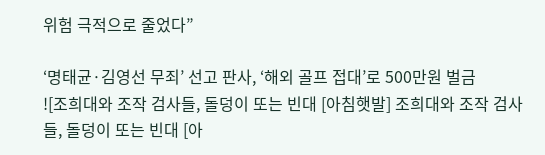위험 극적으로 줄었다”

‘명태균·김영선 무죄’ 선고 판사, ‘해외 골프 접대’로 500만원 벌금
![조희대와 조작 검사들, 돌덩이 또는 빈대 [아침햇발] 조희대와 조작 검사들, 돌덩이 또는 빈대 [아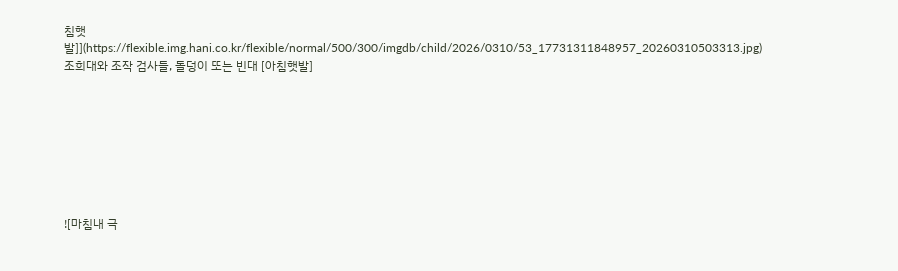침햇발]](https://flexible.img.hani.co.kr/flexible/normal/500/300/imgdb/child/2026/0310/53_17731311848957_20260310503313.jpg)
조희대와 조작 검사들, 돌덩이 또는 빈대 [아침햇발]








![마침내 극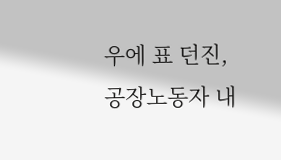우에 표 던진, 공장노동자 내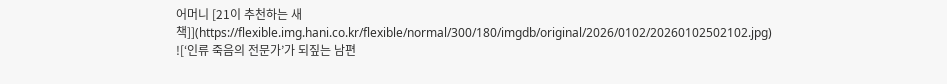어머니 [21이 추천하는 새 책]](https://flexible.img.hani.co.kr/flexible/normal/300/180/imgdb/original/2026/0102/20260102502102.jpg)
![‘인류 죽음의 전문가’가 되짚는 남편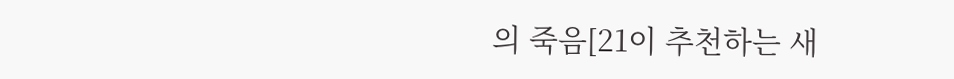의 죽음[21이 추천하는 새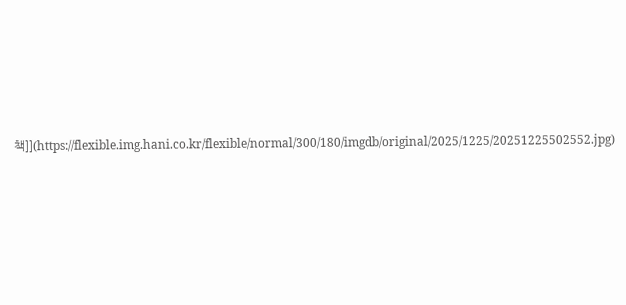책]](https://flexible.img.hani.co.kr/flexible/normal/300/180/imgdb/original/2025/1225/20251225502552.jpg)